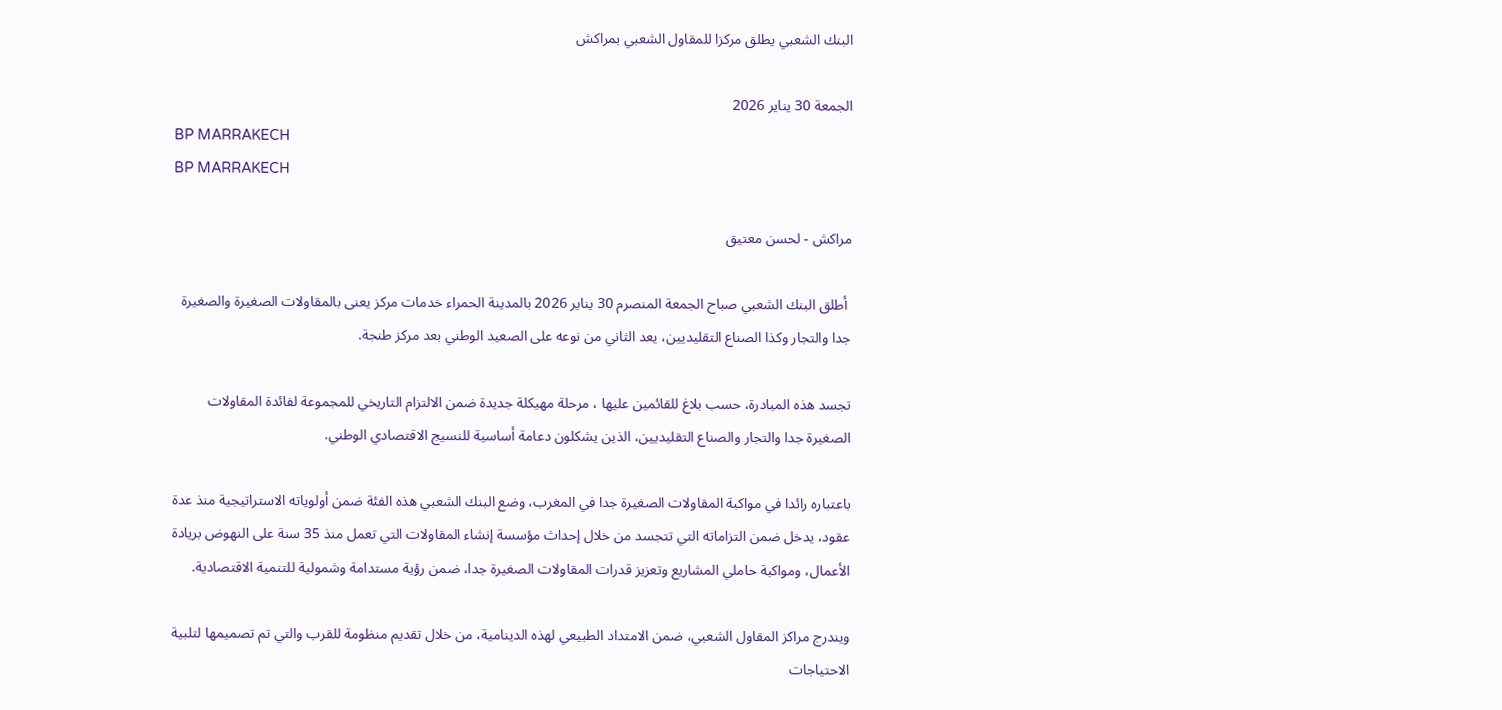البنك الشعبي يطلق مركزا للمقاول الشعبي بمراكش

الجمعة 30 يناير 2026
BP MARRAKECH
BP MARRAKECH

مراكش - لحسن معتيق

 أطلق البنك الشعبي صباح الجمعة المنصرم 30 يناير 2026 بالمدينة الحمراء خدمات مركز يعنى بالمقاولات الصغيرة والصغيرة جدا والتجار وكذا الصناع التقليديين، يعد الثاني من نوعه على الصعيد الوطني بعد مركز طنجة.

تجسد هذه المبادرة، حسب بلاغ للقائمين عليها ، مرحلة مهيكلة جديدة ضمن الالتزام التاريخي للمجموعة لفائدة المقاولات الصغيرة جدا والتجار والصناع التقليديين، الذين يشكلون دعامة أساسية للنسيج الاقتصادي الوطني.

باعتباره رائدا في مواكبة المقاولات الصغيرة جدا في المغرب، وضع البنك الشعبي هذه الفئة ضمن أولوياته الاستراتيجية منذ عدة عقود، يدخل ضمن التزاماته التي تتجسد من خلال إحداث مؤسسة إنشاء المقاولات التي تعمل منذ 35 سنة على النهوض بريادة الأعمال، ومواكبة حاملي المشاريع وتعزيز قدرات المقاولات الصغيرة جدا، ضمن رؤية مستدامة وشمولية للتنمية الاقتصادية.

ويندرج مراكز المقاول الشعبي، ضمن الامتداد الطبيعي لهذه الدينامية، من خلال تقديم منظومة للقرب والتي تم تصميمها لتلبية الاحتياجات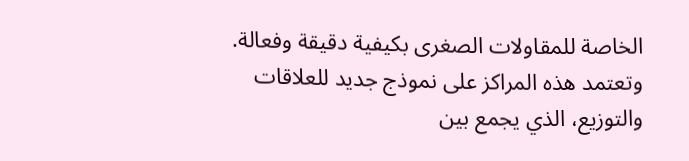الخاصة للمقاولات الصغرى بكيفية دقيقة وفعالة. وتعتمد هذه المراكز على نموذج جديد للعلاقات والتوزيع، الذي يجمع بين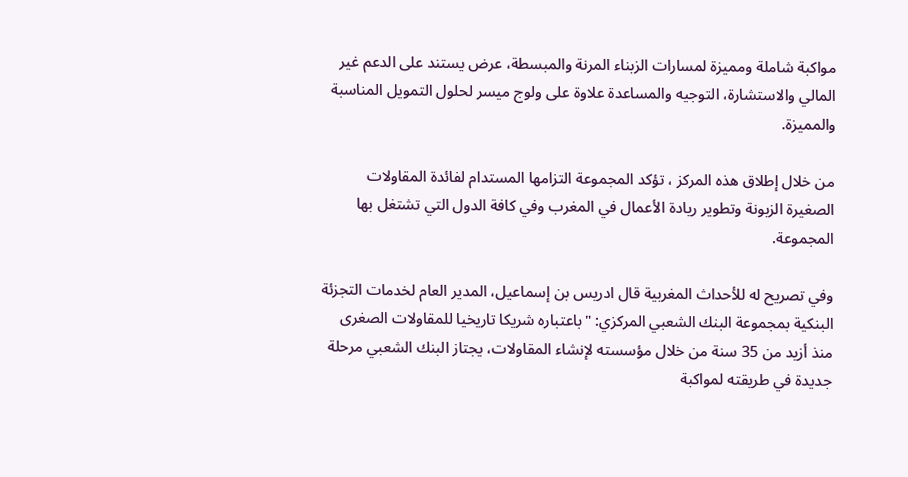مواكبة شاملة ومميزة لمسارات الزبناء المرنة والمبسطة، عرض يستند على الدعم غير المالي والاستشارة، التوجيه والمساعدة علاوة على ولوج ميسر لحلول التمويل المناسبة والمميزة.

من خلال إطلاق هذه المركز ، تؤكد المجموعة التزامها المستدام لفائدة المقاولات الصغيرة الزبونة وتطوير ريادة الأعمال في المغرب وفي كافة الدول التي تشتغل بها المجموعة.

وفي تصريح له للأحداث المغربية قال ادريس بن إسماعيل، المدير العام لخدمات التجزئة البنكية بمجموعة البنك الشعبي المركزي: "باعتباره شريكا تاريخيا للمقاولات الصغرى منذ أزيد من 35 سنة من خلال مؤسسته لإنشاء المقاولات، يجتاز البنك الشعبي مرحلة جديدة في طريقته لمواكبة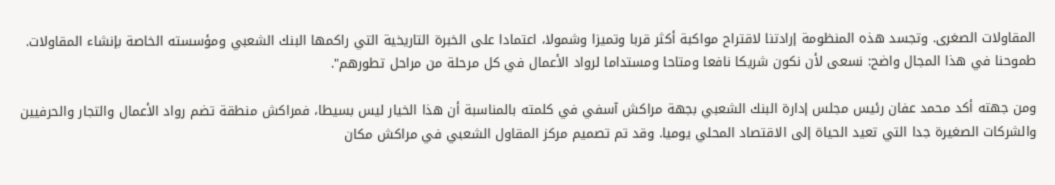المقاولات الصغرى. وتجسد هذه المنظومة إرادتنا لاقتراح مواكبة أكثر قربا وتميزا وشمولا، اعتمادا على الخبرة التاريخية التي راكمها البنك الشعبي ومؤسسته الخاصة بإنشاء المقاولات. طموحنا في هذا المجال واضح: نسعى لأن نكون شريكا نافعا ومتاحا ومستداما لرواد الأعمال في كل مرحلة من مراحل تطورهم".

ومن جهته أكد محمد عفان رئيس مجلس إدارة البنك الشعبي بجهة مراكش آسفي في كلمته بالمناسبة أن هذا الخيار ليس بسيطا، فمراكش منطقة تضم رواد الأعمال والتجار والحرفيين والشركات الصغيرة جدا التي تعيد الحياة إلى الاقتصاد المحلي يوميا. وقد تم تصميم مركز المقاول الشعبي في مراكش مكان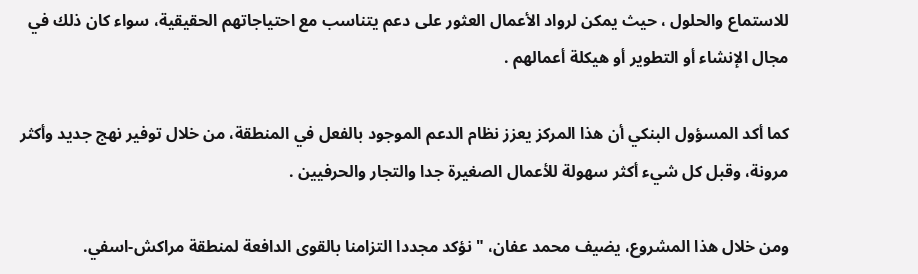للاستماع والحلول ، حيث يمكن لرواد الأعمال العثور على دعم يتناسب مع احتياجاتهم الحقيقية، سواء كان ذلك في مجال الإنشاء أو التطوير أو هيكلة أعمالهم .

كما أكد المسؤول البنكي أن هذا المركز يعزز نظام الدعم الموجود بالفعل في المنطقة، من خلال توفير نهج جديد وأكثر مرونة، وقبل كل شيء أكثر سهولة للأعمال الصغيرة جدا والتجار والحرفيين .

ومن خلال هذا المشروع، يضيف محمد عفان، "نؤكد مجددا التزامنا بالقوى الدافعة لمنطقة مراكش-اسفي.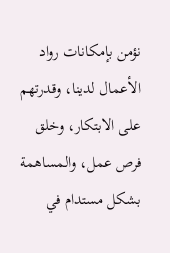نؤمن بإمكانات رواد الأعمال لدينا، وقدرتهم على الابتكار، وخلق فرص عمل، والمساهمة بشكل مستدام في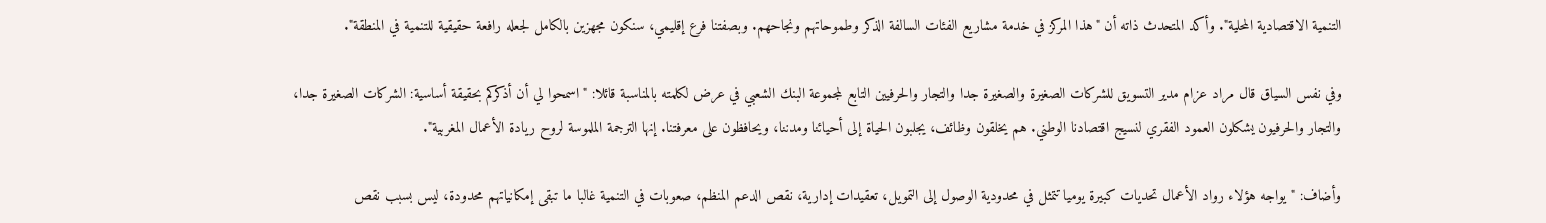التنمية الاقتصادية المحلية". وأكد المتحدث ذاته أن "هذا المركز في خدمة مشاريع الفئات السالفة الذكر وطموحاتهم ونجاحهم. وبصفتنا فرع إقليمي، سنكون مجهزين بالكامل لجعله رافعة حقيقية للتنمية في المنطقة".

وفي نفس السياق قال مراد عزام مدير التسويق للشركات الصغيرة والصغيرة جدا والتجار والحرفيين التابع لمجموعة البنك الشعبي في عرض لكلمته بالمناسبة قائلا: "اسمحوا لي أن أذكركم بحقيقة أساسية: الشركات الصغيرة جدا، والتجار والحرفيون يشكلون العمود الفقري لنسيج اقتصادنا الوطني. هم يخلقون وظائف، يجلبون الحياة إلى أحيائنا ومدننا، ويحافظون على معرفتنا. إنها الترجمة الملموسة لروح ريادة الأعمال المغربية".

وأضاف: "يواجه هؤلاء رواد الأعمال تحديات كبيرة يوميا تتمثل في محدودية الوصول إلى التمويل، تعقيدات إدارية، نقص الدعم المنظم، صعوبات في التنمية غالبا ما تبقى إمكانياتهم محدودة، ليس بسبب نقص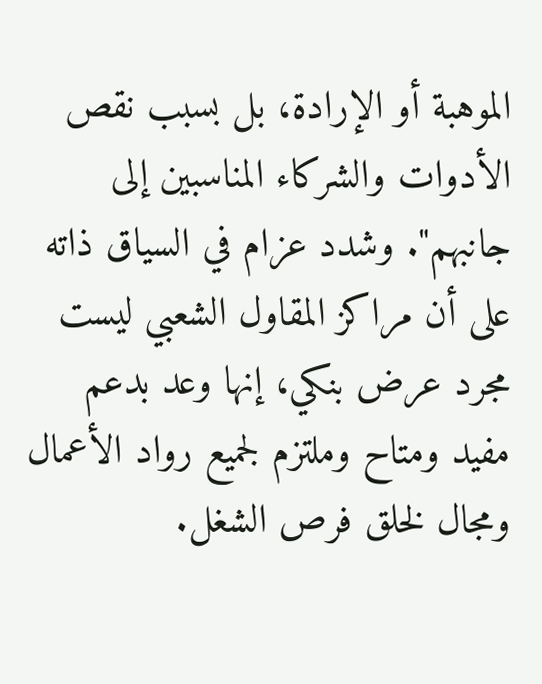الموهبة أو الإرادة، بل بسبب نقص الأدوات والشركاء المناسبين إلى جانبهم". وشدد عزام في السياق ذاته على أن مراكز المقاول الشعبي ليست مجرد عرض بنكي، إنها وعد بدعم مفيد ومتاح وملتزم لجميع رواد الأعمال ومجال لخلق فرص الشغل.